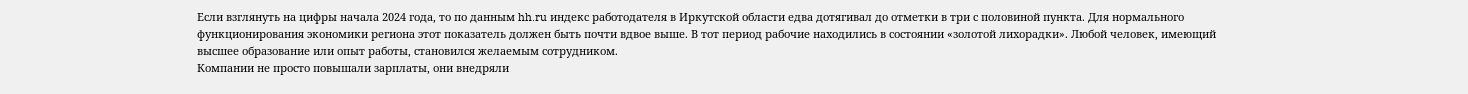Если взглянуть на цифры начала 2024 года, то по данным hh.ru индекс работодателя в Иркутской области едва дотягивал до отметки в три с половиной пункта. Для нормального функционирования экономики региона этот показатель должен быть почти вдвое выше. В тот период рабочие находились в состоянии «золотой лихорадки». Любой человек, имеющий высшее образование или опыт работы, становился желаемым сотрудником.
Компании не просто повышали зарплаты, они внедряли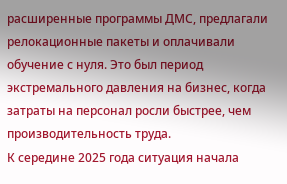расширенные программы ДМС, предлагали релокационные пакеты и оплачивали обучение с нуля. Это был период экстремального давления на бизнес, когда затраты на персонал росли быстрее, чем производительность труда.
К середине 2025 года ситуация начала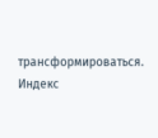трансформироваться. Индекс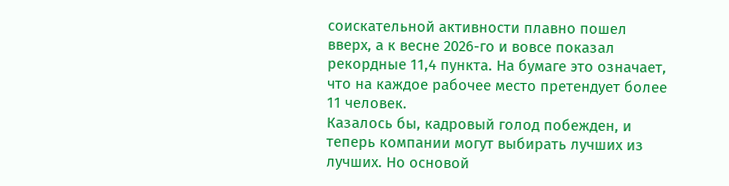соискательной активности плавно пошел вверх, а к весне 2026-го и вовсе показал рекордные 11,4 пункта. На бумаге это означает, что на каждое рабочее место претендует более 11 человек.
Казалось бы, кадровый голод побежден, и теперь компании могут выбирать лучших из лучших. Но основой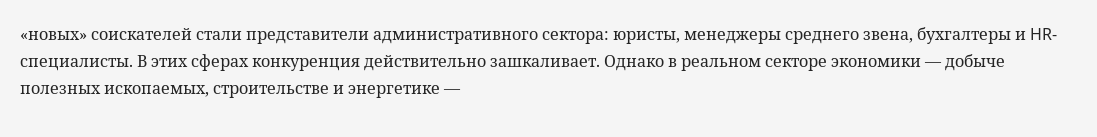«новых» соискателей стали представители административного сектора: юристы, менеджеры среднего звена, бухгалтеры и HR-специалисты. В этих сферах конкуренция действительно зашкаливает. Однако в реальном секторе экономики — добыче полезных ископаемых, строительстве и энергетике —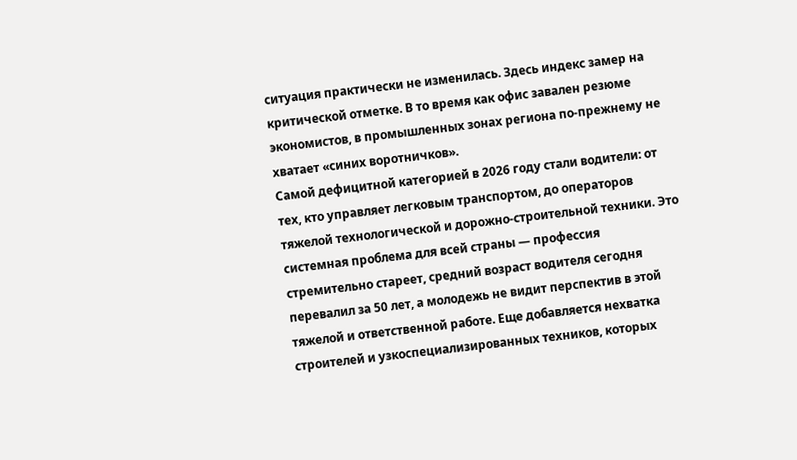ситуация практически не изменилась. Здесь индекс замер на критической отметке. В то время как офис завален резюме экономистов, в промышленных зонах региона по-прежнему не хватает «синих воротничков».
Самой дефицитной категорией в 2026 году стали водители: от тех, кто управляет легковым транспортом, до операторов тяжелой технологической и дорожно-строительной техники. Это системная проблема для всей страны — профессия стремительно стареет, средний возраст водителя сегодня перевалил за 50 лет, а молодежь не видит перспектив в этой тяжелой и ответственной работе. Еще добавляется нехватка строителей и узкоспециализированных техников, которых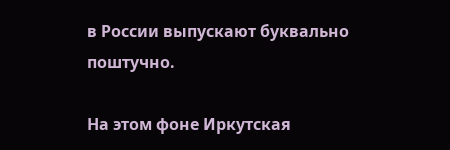в России выпускают буквально поштучно.

На этом фоне Иркутская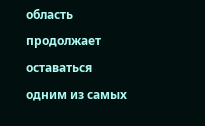область продолжает оставаться одним из самых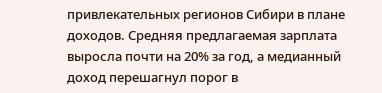привлекательных регионов Сибири в плане доходов. Средняя предлагаемая зарплата выросла почти на 20% за год, а медианный доход перешагнул порог в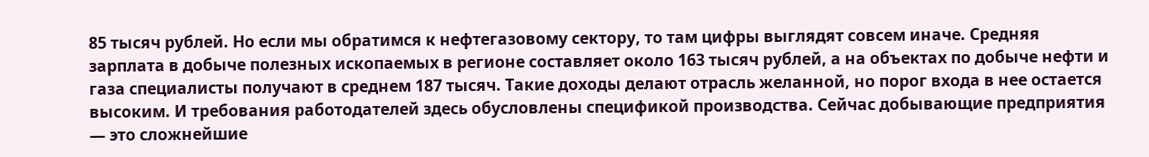85 тысяч рублей. Но если мы обратимся к нефтегазовому сектору, то там цифры выглядят совсем иначе. Средняя зарплата в добыче полезных ископаемых в регионе составляет около 163 тысяч рублей, а на объектах по добыче нефти и газа специалисты получают в среднем 187 тысяч. Такие доходы делают отрасль желанной, но порог входа в нее остается высоким. И требования работодателей здесь обусловлены спецификой производства. Сейчас добывающие предприятия — это сложнейшие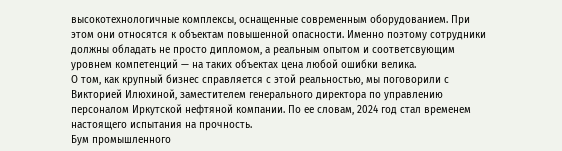высокотехнологичные комплексы, оснащенные современным оборудованием. При этом они относятся к объектам повышенной опасности. Именно поэтому сотрудники должны обладать не просто дипломом, а реальным опытом и соответсвующим уровнем компетенций — на таких объектах цена любой ошибки велика.
О том, как крупный бизнес справляется с этой реальностью, мы поговорили с Викторией Илюхиной, заместителем генерального директора по управлению персоналом Иркутской нефтяной компании. По ее словам, 2024 год стал временем настоящего испытания на прочность.
Бум промышленного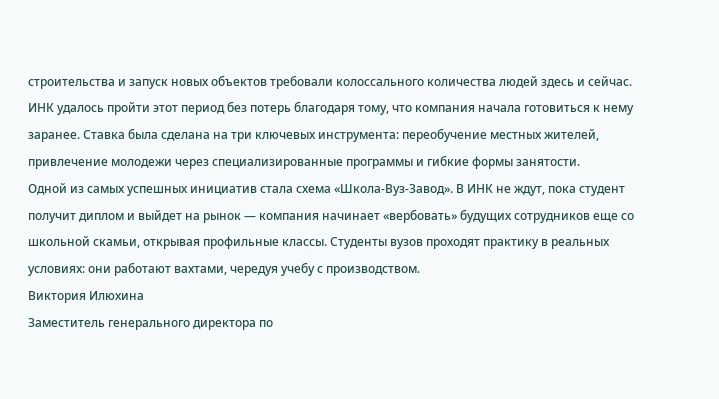строительства и запуск новых объектов требовали колоссального количества людей здесь и сейчас. ИНК удалось пройти этот период без потерь благодаря тому, что компания начала готовиться к нему заранее. Ставка была сделана на три ключевых инструмента: переобучение местных жителей, привлечение молодежи через специализированные программы и гибкие формы занятости.
Одной из самых успешных инициатив стала схема «Школа-Вуз-Завод». В ИНК не ждут, пока студент получит диплом и выйдет на рынок — компания начинает «вербовать» будущих сотрудников еще со школьной скамьи, открывая профильные классы. Студенты вузов проходят практику в реальных условиях: они работают вахтами, чередуя учебу с производством.
Виктория Илюхина
Заместитель генерального директора по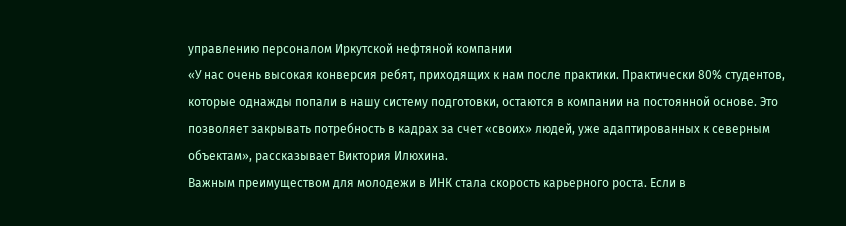управлению персоналом Иркутской нефтяной компании
«У нас очень высокая конверсия ребят, приходящих к нам после практики. Практически 80% студентов, которые однажды попали в нашу систему подготовки, остаются в компании на постоянной основе. Это позволяет закрывать потребность в кадрах за счет «своих» людей, уже адаптированных к северным объектам», рассказывает Виктория Илюхина.
Важным преимуществом для молодежи в ИНК стала скорость карьерного роста. Если в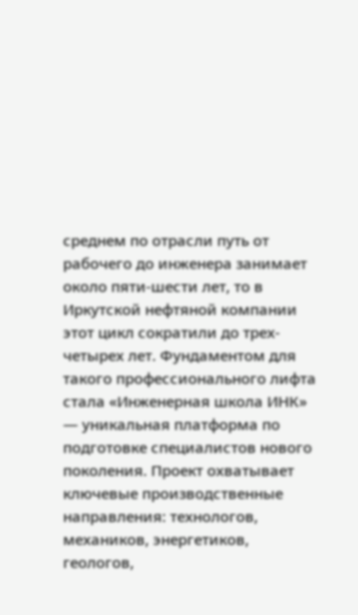среднем по отрасли путь от рабочего до инженера занимает около пяти-шести лет, то в Иркутской нефтяной компании этот цикл сократили до трех-четырех лет. Фундаментом для такого профессионального лифта стала «Инженерная школа ИНК» — уникальная платформа по подготовке специалистов нового поколения. Проект охватывает ключевые производственные направления: технологов, механиков, энергетиков, геологов,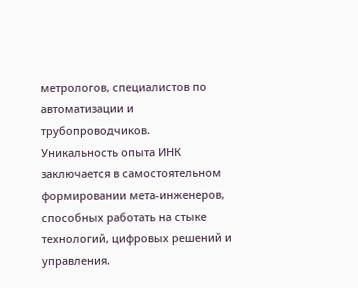метрологов, специалистов по автоматизации и трубопроводчиков.
Уникальность опыта ИНК заключается в самостоятельном формировании мета-инженеров, способных работать на стыке технологий, цифровых решений и управления.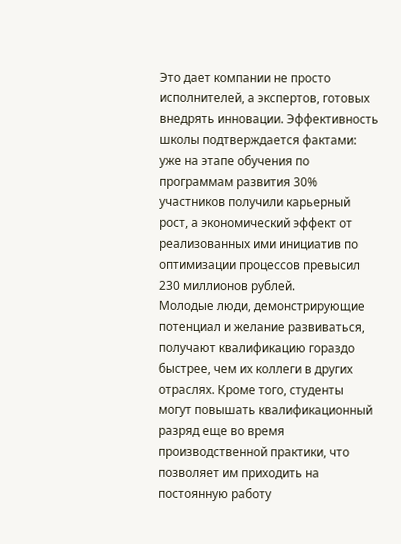Это дает компании не просто исполнителей, а экспертов, готовых внедрять инновации. Эффективность школы подтверждается фактами: уже на этапе обучения по программам развития 30% участников получили карьерный рост, а экономический эффект от реализованных ими инициатив по оптимизации процессов превысил 230 миллионов рублей.
Молодые люди, демонстрирующие потенциал и желание развиваться, получают квалификацию гораздо быстрее, чем их коллеги в других отраслях. Кроме того, студенты могут повышать квалификационный разряд еще во время производственной практики, что позволяет им приходить на постоянную работу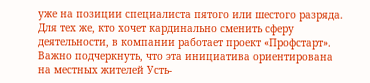уже на позиции специалиста пятого или шестого разряда.
Для тех же, кто хочет кардинально сменить сферу деятельности, в компании работает проект «Профстарт». Важно подчеркнуть, что эта инициатива ориентирована на местных жителей Усть-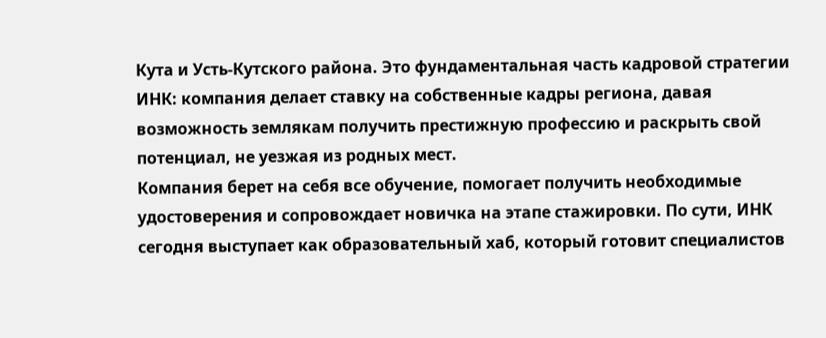Кута и Усть-Кутского района. Это фундаментальная часть кадровой стратегии ИНК: компания делает ставку на собственные кадры региона, давая возможность землякам получить престижную профессию и раскрыть свой потенциал, не уезжая из родных мест.
Компания берет на себя все обучение, помогает получить необходимые удостоверения и сопровождает новичка на этапе стажировки. По сути, ИНК сегодня выступает как образовательный хаб, который готовит специалистов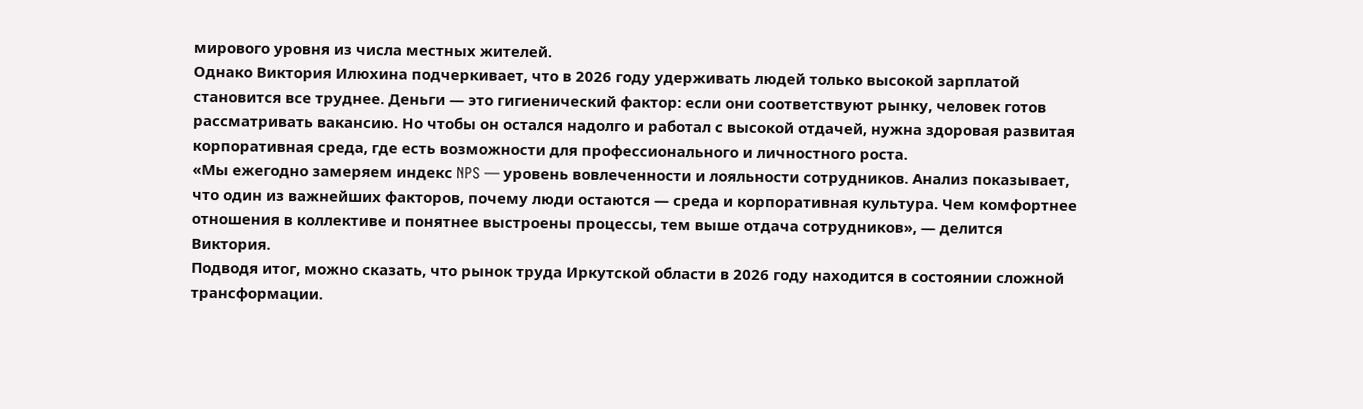мирового уровня из числа местных жителей.
Однако Виктория Илюхина подчеркивает, что в 2026 году удерживать людей только высокой зарплатой становится все труднее. Деньги — это гигиенический фактор: если они соответствуют рынку, человек готов рассматривать вакансию. Но чтобы он остался надолго и работал с высокой отдачей, нужна здоровая развитая корпоративная среда, где есть возможности для профессионального и личностного роста.
«Мы ежегодно замеряем индекс NPS — уровень вовлеченности и лояльности сотрудников. Анализ показывает, что один из важнейших факторов, почему люди остаются — среда и корпоративная культура. Чем комфортнее отношения в коллективе и понятнее выстроены процессы, тем выше отдача сотрудников», — делится Виктория.
Подводя итог, можно сказать, что рынок труда Иркутской области в 2026 году находится в состоянии сложной трансформации.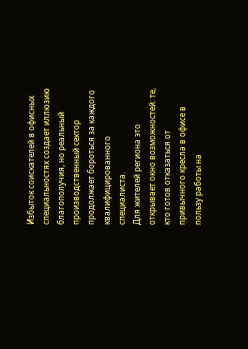Избыток соискателей в офисных специальностях создает иллюзию благополучия, но реальный производственный сектор продолжает бороться за каждого квалифицированного специалиста.
Для жителей региона это открывает окно возможностей: те, кто готов отказаться от привычного кресла в офисе в пользу работы на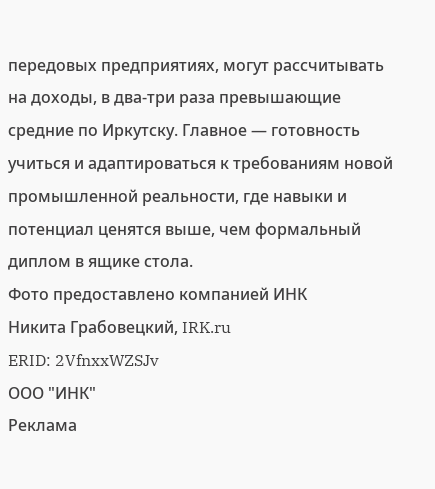передовых предприятиях, могут рассчитывать на доходы, в два-три раза превышающие средние по Иркутску. Главное — готовность учиться и адаптироваться к требованиям новой промышленной реальности, где навыки и потенциал ценятся выше, чем формальный диплом в ящике стола.
Фото предоставлено компанией ИНК
Никита Грабовецкий, IRK.ru
ERID: 2VfnxxWZSJv
ООО "ИНК"
Реклама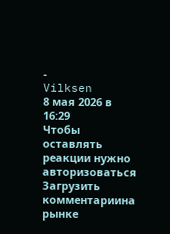-
Vilksen
8 мая 2026 в 16:29
Чтобы оставлять реакции нужно авторизоваться
Загрузить комментариина рынке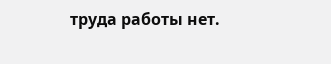труда работы нет.